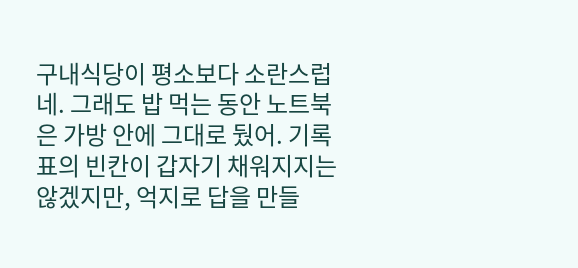구내식당이 평소보다 소란스럽네. 그래도 밥 먹는 동안 노트북은 가방 안에 그대로 뒀어. 기록표의 빈칸이 갑자기 채워지지는 않겠지만, 억지로 답을 만들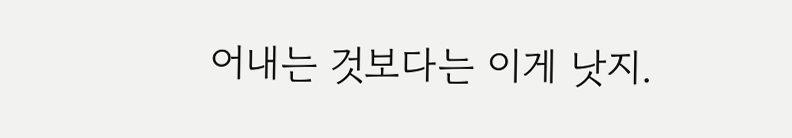어내는 것보다는 이게 낫지.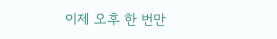이제 오후 한 번만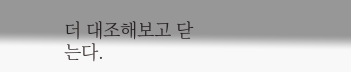더 대조해보고 닫는다.